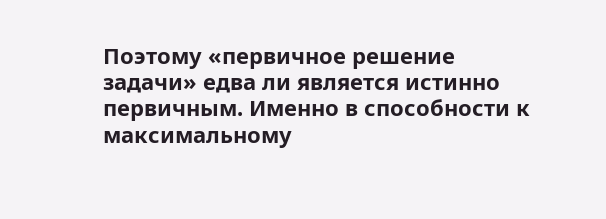Поэтому «первичное решение задачи» едва ли является истинно первичным. Именно в способности к максимальному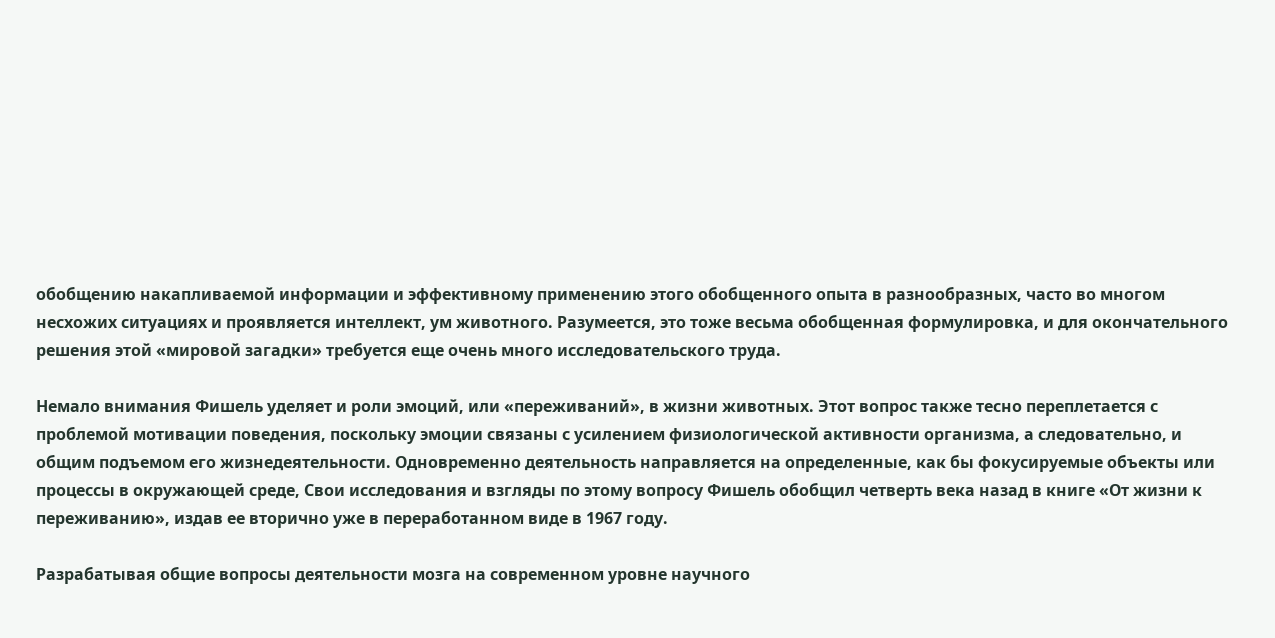обобщению накапливаемой информации и эффективному применению этого обобщенного опыта в разнообразных, часто во многом несхожих ситуациях и проявляется интеллект, ум животного. Разумеется, это тоже весьма обобщенная формулировка, и для окончательного решения этой «мировой загадки» требуется еще очень много исследовательского труда.

Немало внимания Фишель уделяет и роли эмоций, или «переживаний», в жизни животных. Этот вопрос также тесно переплетается с проблемой мотивации поведения, поскольку эмоции связаны с усилением физиологической активности организма, а следовательно, и общим подъемом его жизнедеятельности. Одновременно деятельность направляется на определенные, как бы фокусируемые объекты или процессы в окружающей среде, Свои исследования и взгляды по этому вопросу Фишель обобщил четверть века назад в книге «От жизни к переживанию», издав ее вторично уже в переработанном виде в 1967 году.

Разрабатывая общие вопросы деятельности мозга на современном уровне научного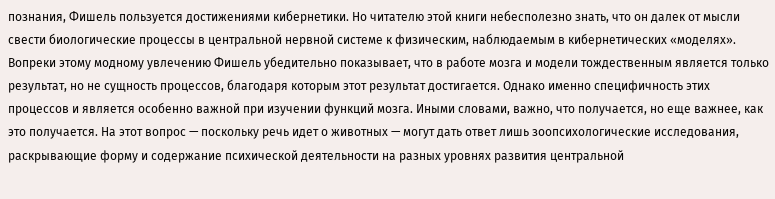познания, Фишель пользуется достижениями кибернетики. Но читателю этой книги небесполезно знать, что он далек от мысли свести биологические процессы в центральной нервной системе к физическим, наблюдаемым в кибернетических «моделях». Вопреки этому модному увлечению Фишель убедительно показывает, что в работе мозга и модели тождественным является только результат, но не сущность процессов, благодаря которым этот результат достигается. Однако именно специфичность этих процессов и является особенно важной при изучении функций мозга. Иными словами, важно, что получается, но еще важнее, как это получается. На этот вопрос — поскольку речь идет о животных — могут дать ответ лишь зоопсихологические исследования, раскрывающие форму и содержание психической деятельности на разных уровнях развития центральной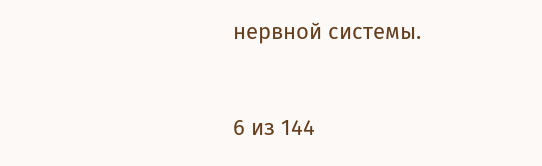нервной системы.



6 из 144